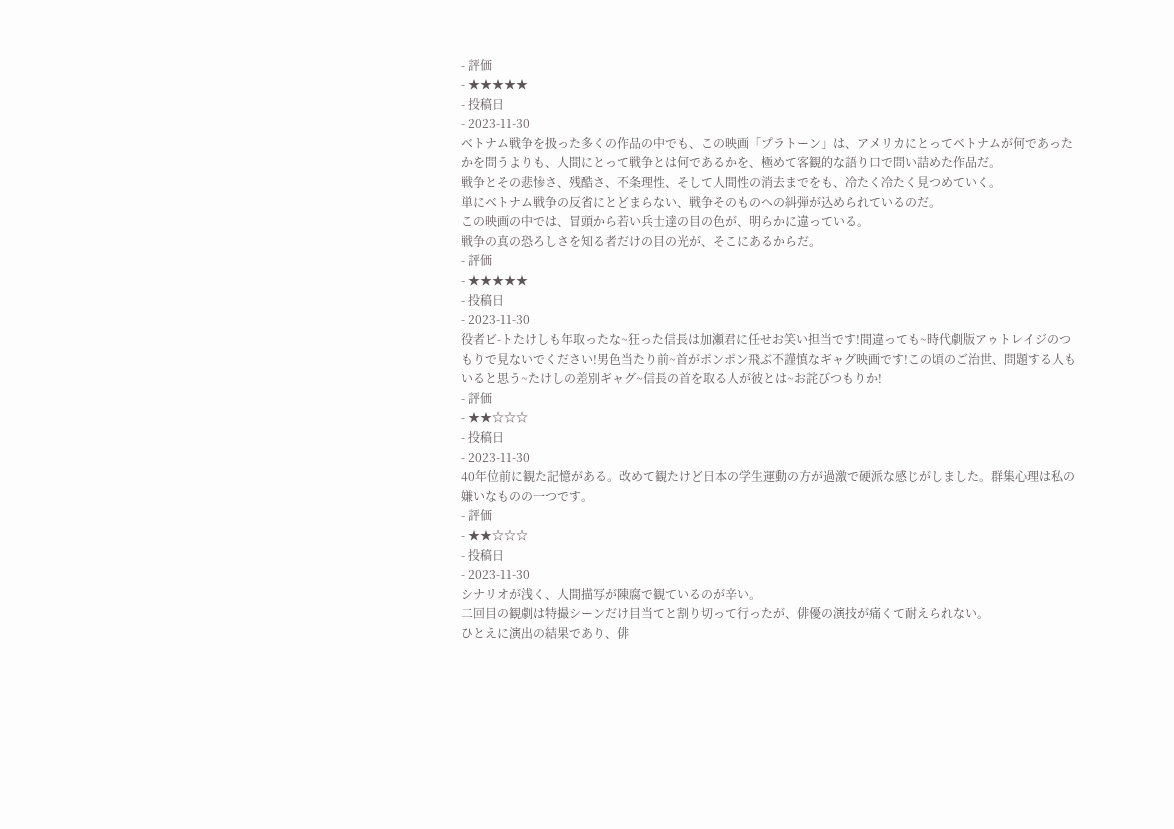- 評価
- ★★★★★
- 投稿日
- 2023-11-30
ベトナム戦争を扱った多くの作品の中でも、この映画「プラトーン」は、アメリカにとってベトナムが何であったかを問うよりも、人間にとって戦争とは何であるかを、極めて客観的な語り口で問い詰めた作品だ。
戦争とその悲惨さ、残酷さ、不条理性、そして人間性の消去までをも、冷たく冷たく見つめていく。
単にベトナム戦争の反省にとどまらない、戦争そのものへの糾弾が込められているのだ。
この映画の中では、冒頭から若い兵士達の目の色が、明らかに違っている。
戦争の真の恐ろしさを知る者だけの目の光が、そこにあるからだ。
- 評価
- ★★★★★
- 投稿日
- 2023-11-30
役者ビ-トたけしも年取ったな~狂った信長は加瀬君に任せお笑い担当です!間違っても~時代劇版アゥトレイジのつもりで見ないでください!男色当たり前~首がポンポン飛ぶ不謹慎なギャグ映画です!この頃のご治世、問題する人もいると思う~たけしの差別ギャグ~信長の首を取る人が彼とは~お詫びつもりか!
- 評価
- ★★☆☆☆
- 投稿日
- 2023-11-30
40年位前に観た記憶がある。改めて観たけど日本の学生運動の方が過激で硬派な感じがしました。群集心理は私の嫌いなものの一つです。
- 評価
- ★★☆☆☆
- 投稿日
- 2023-11-30
シナリオが浅く、人間描写が陳腐で観ているのが辛い。
二回目の観劇は特撮シーンだけ目当てと割り切って行ったが、俳優の演技が痛くて耐えられない。
ひとえに演出の結果であり、俳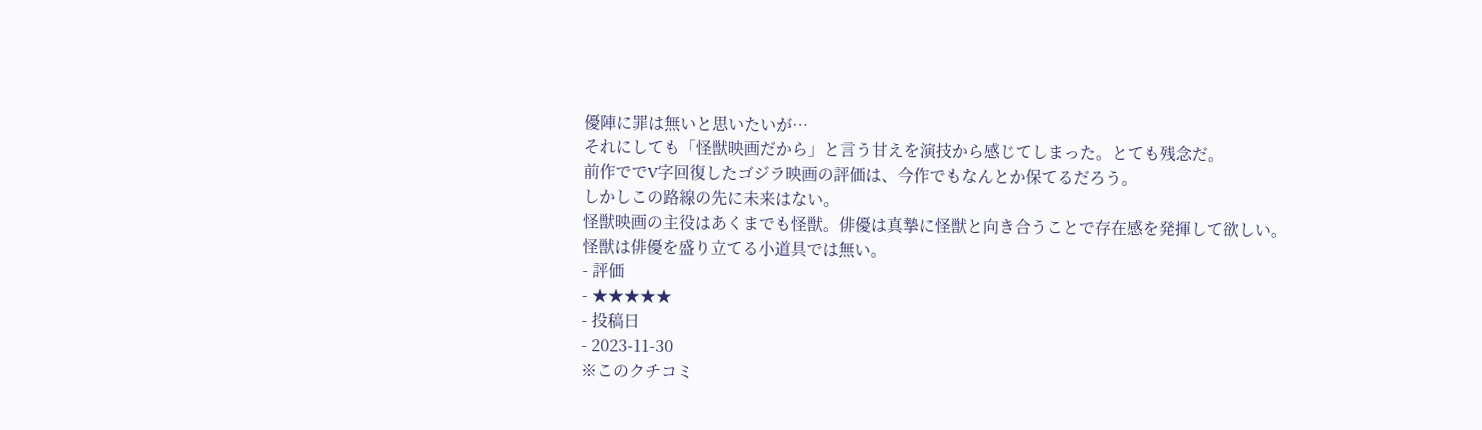優陣に罪は無いと思いたいが…
それにしても「怪獣映画だから」と言う甘えを演技から感じてしまった。とても残念だ。
前作ででV字回復したゴジラ映画の評価は、今作でもなんとか保てるだろう。
しかしこの路線の先に未来はない。
怪獣映画の主役はあくまでも怪獣。俳優は真摯に怪獣と向き合うことで存在感を発揮して欲しい。
怪獣は俳優を盛り立てる小道具では無い。
- 評価
- ★★★★★
- 投稿日
- 2023-11-30
※このクチコミ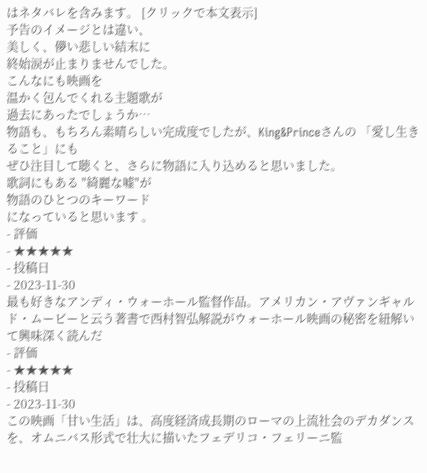はネタバレを含みます。 [クリックで本文表示]
予告のイメージとは違い、
美しく、儚い悲しい結末に
終始涙が止まりませんでした。
こんなにも映画を
温かく包んでくれる主題歌が
過去にあったでしょうか…
物語も、もちろん素晴らしい完成度でしたが、King&Princeさんの 「愛し生きること」にも
ぜひ注目して聴くと、さらに物語に入り込めると思いました。
歌詞にもある "綺麗な嘘"が
物語のひとつのキーワード
になっていると思います 。
- 評価
- ★★★★★
- 投稿日
- 2023-11-30
最も好きなアンディ・ウォーホール監督作品。アメリカン・アヴァンギャルド・ムービーと云う著書で西村智弘解説がウォーホール映画の秘密を紐解いて興味深く読んだ
- 評価
- ★★★★★
- 投稿日
- 2023-11-30
この映画「甘い生活」は、高度経済成長期のローマの上流社会のデカダンスを、オムニバス形式で壮大に描いたフェデリコ・フェリーニ監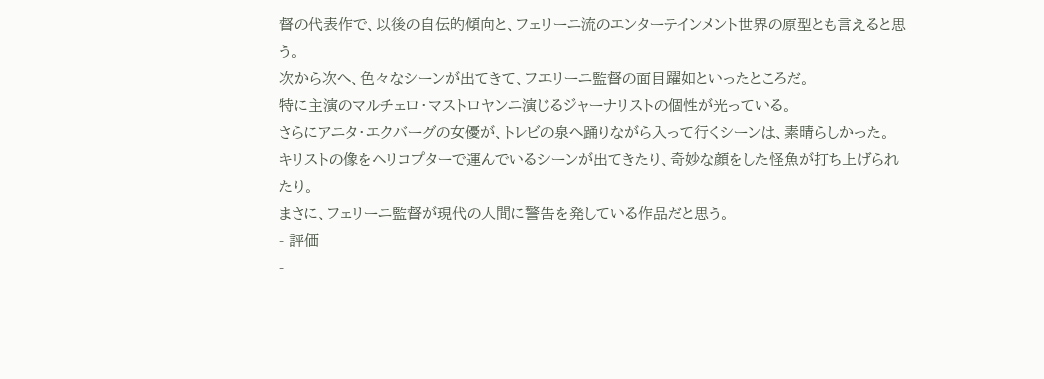督の代表作で、以後の自伝的傾向と、フェリーニ流のエンターテインメント世界の原型とも言えると思う。
次から次へ、色々なシーンが出てきて、フエリーニ監督の面目躍如といったところだ。
特に主演のマルチェロ・マストロヤンニ演じるジャーナリストの個性が光っている。
さらにアニタ・エクバーグの女優が、トレビの泉へ踊りながら入って行くシーンは、素晴らしかった。
キリストの像をヘリコプターで運んでいるシーンが出てきたり、奇妙な顔をした怪魚が打ち上げられたり。
まさに、フェリーニ監督が現代の人間に警告を発している作品だと思う。
- 評価
-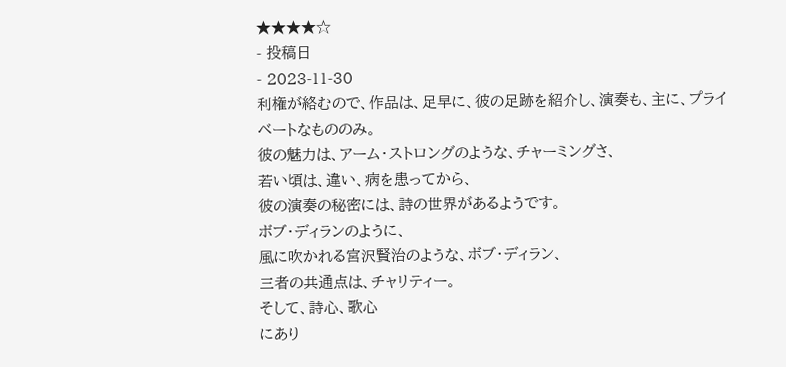★★★★☆
- 投稿日
- 2023-11-30
利権が絡むので、作品は、足早に、彼の足跡を紹介し、演奏も、主に、プライベートなもののみ。
彼の魅力は、アーム・ストロングのような、チャーミングさ、
若い頃は、違い、病を患ってから、
彼の演奏の秘密には、詩の世界があるようです。
ボブ・ディランのように、
風に吹かれる宮沢賢治のような、ボブ・ディラン、
三者の共通点は、チャリティー。
そして、詩心、歌心
にあり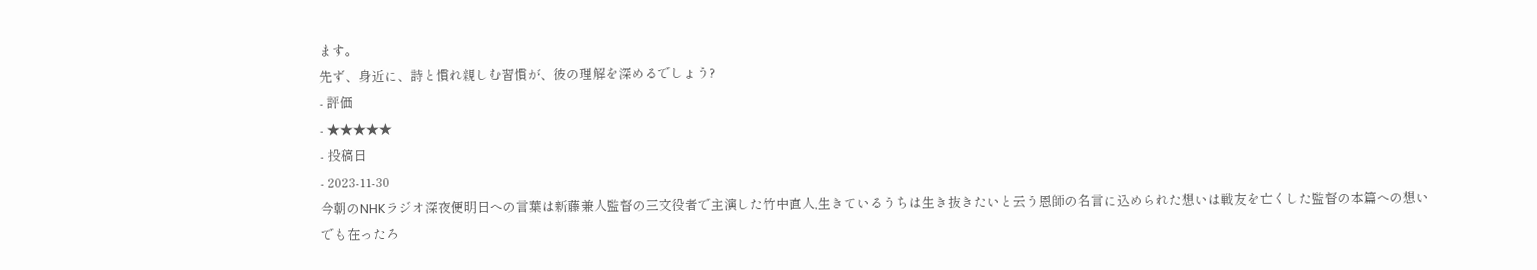ます。
先ず、身近に、詩と慣れ親しむ習慣が、彼の理解を深めるでしょう?
- 評価
- ★★★★★
- 投稿日
- 2023-11-30
今朝のNHKラジオ深夜便明日への言葉は新藤兼人監督の三文役者で主演した竹中直人,生きているうちは生き抜きたいと云う恩師の名言に込められた想いは戦友を亡くした監督の本篇への想いでも在ったろ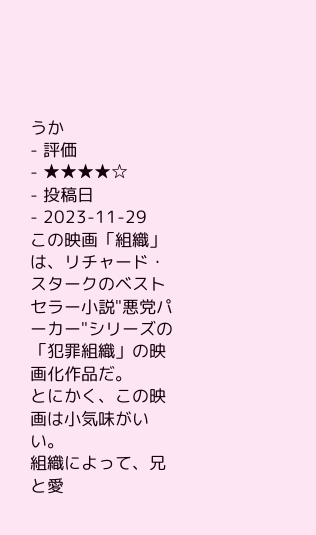うか
- 評価
- ★★★★☆
- 投稿日
- 2023-11-29
この映画「組織」は、リチャード・スタークのベストセラー小説"悪党パーカー"シリーズの「犯罪組織」の映画化作品だ。
とにかく、この映画は小気味がいい。
組織によって、兄と愛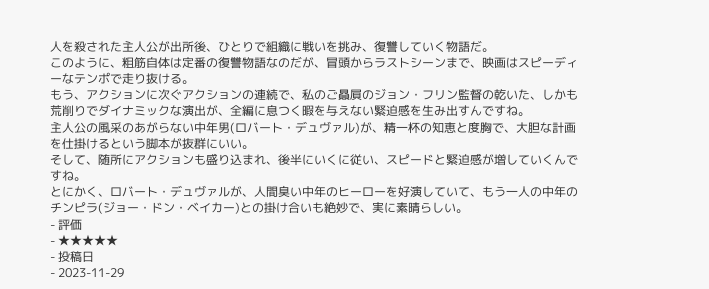人を殺された主人公が出所後、ひとりで組織に戦いを挑み、復讐していく物語だ。
このように、粗筋自体は定番の復讐物語なのだが、冒頭からラストシーンまで、映画はスピーディーなテンポで走り抜ける。
もう、アクションに次ぐアクションの連続で、私のご贔屓のジョン・フリン監督の乾いた、しかも荒削りでダイナミックな演出が、全編に息つく暇を与えない緊迫感を生み出すんですね。
主人公の風采のあがらない中年男(ロバート・デュヴァル)が、精一杯の知恵と度胸で、大胆な計画を仕掛けるという脚本が抜群にいい。
そして、随所にアクションも盛り込まれ、後半にいくに従い、スピードと緊迫感が増していくんですね。
とにかく、ロバート・デュヴァルが、人間臭い中年のヒーローを好演していて、もう一人の中年のチンピラ(ジョー・ドン・ベイカー)との掛け合いも絶妙で、実に素晴らしい。
- 評価
- ★★★★★
- 投稿日
- 2023-11-29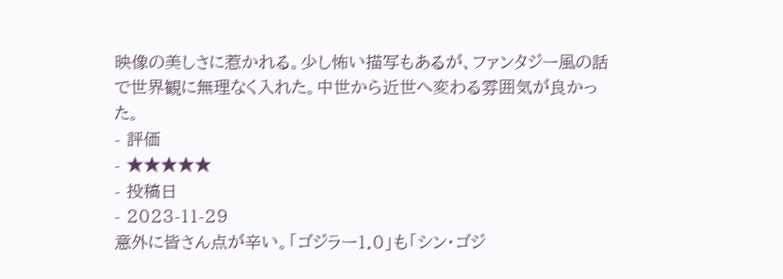映像の美しさに惹かれる。少し怖い描写もあるが、ファンタジー風の話で世界観に無理なく入れた。中世から近世へ変わる雰囲気が良かった。
- 評価
- ★★★★★
- 投稿日
- 2023-11-29
意外に皆さん点が辛い。「ゴジラー1.0」も「シン・ゴジ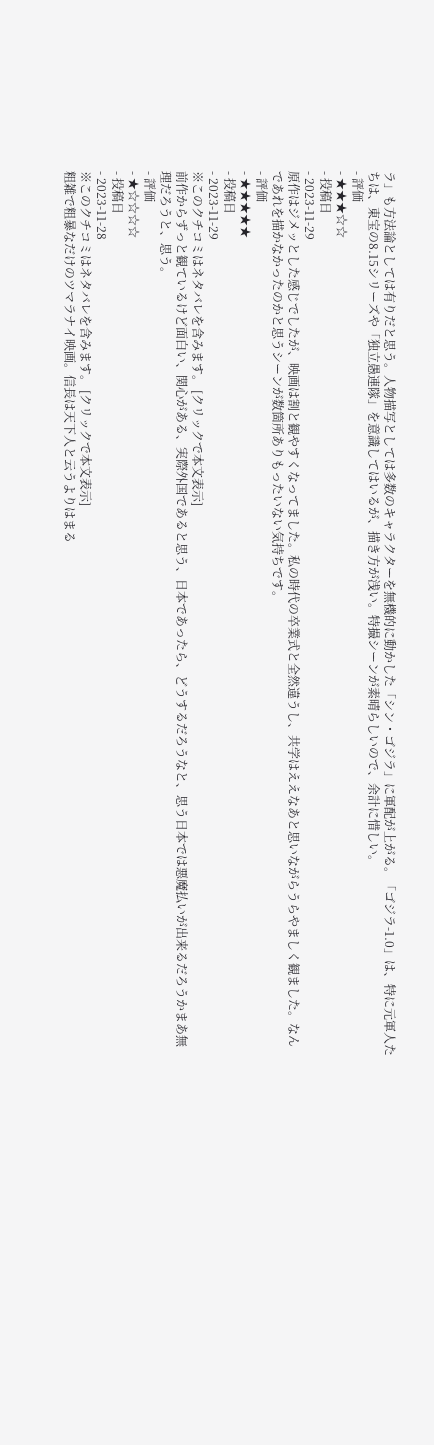ラ」も方法論としては有りだと思う。人物描写としては多数のキャラクターを無機的に動かした「シン・ゴジラ」に軍配が上がる。「ゴジラ-1.0」は、特に元軍人たちは、東宝の8.15シリーズや「独立愚連隊」を意識してはいるが、描き方が浅い。特撮シーンが素晴らしいので、余計に惜しい。
- 評価
- ★★★☆☆
- 投稿日
- 2023-11-29
原作はジメッとした感じでしたが、映画は割と観やすくなってました。私の時代の卒業式と全然違うし、共学はええなあと思いながらうらやましく観ました。なんであれを描かなかったのかと思うシーンが数箇所ありもったいない気持ちです。
- 評価
- ★★★★★
- 投稿日
- 2023-11-29
※このクチコミはネタバレを含みます。 [クリックで本文表示]
前作からずっと観ているけど面白い、関心がある、実際外国であると思う、日本であったら、どうするだろうなと、思う日本では悪魔払いが出来るだろうかまあ無理だろうと、思う。
- 評価
- ★☆☆☆☆
- 投稿日
- 2023-11-28
※このクチコミはネタバレを含みます。 [クリックで本文表示]
粗雑で粗暴なだけのツマラナイ映画。信長は天下人と云うよりはまる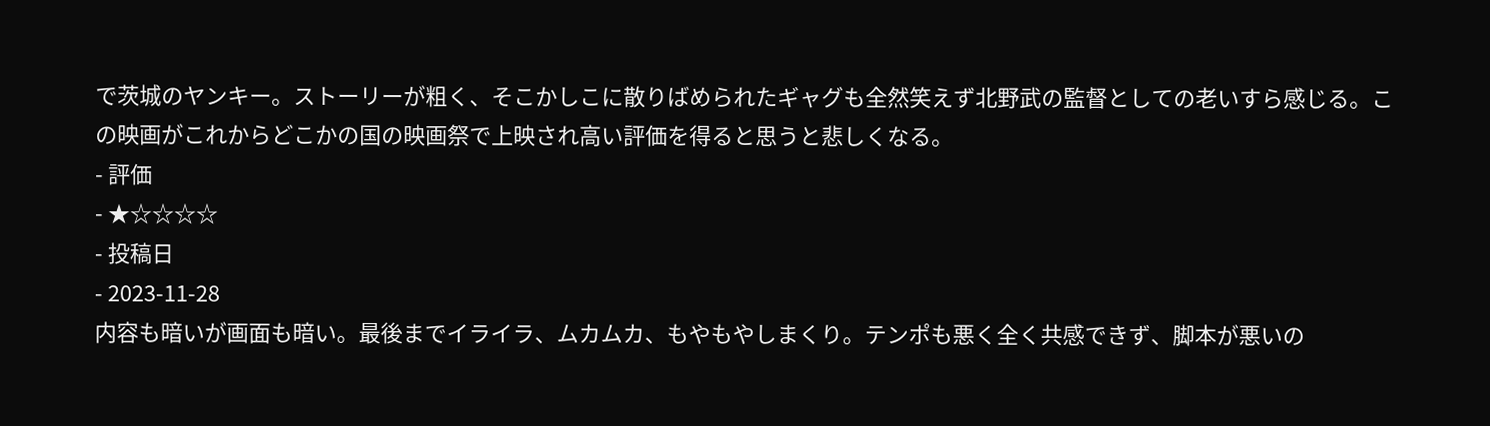で茨城のヤンキー。ストーリーが粗く、そこかしこに散りばめられたギャグも全然笑えず北野武の監督としての老いすら感じる。この映画がこれからどこかの国の映画祭で上映され高い評価を得ると思うと悲しくなる。
- 評価
- ★☆☆☆☆
- 投稿日
- 2023-11-28
内容も暗いが画面も暗い。最後までイライラ、ムカムカ、もやもやしまくり。テンポも悪く全く共感できず、脚本が悪いの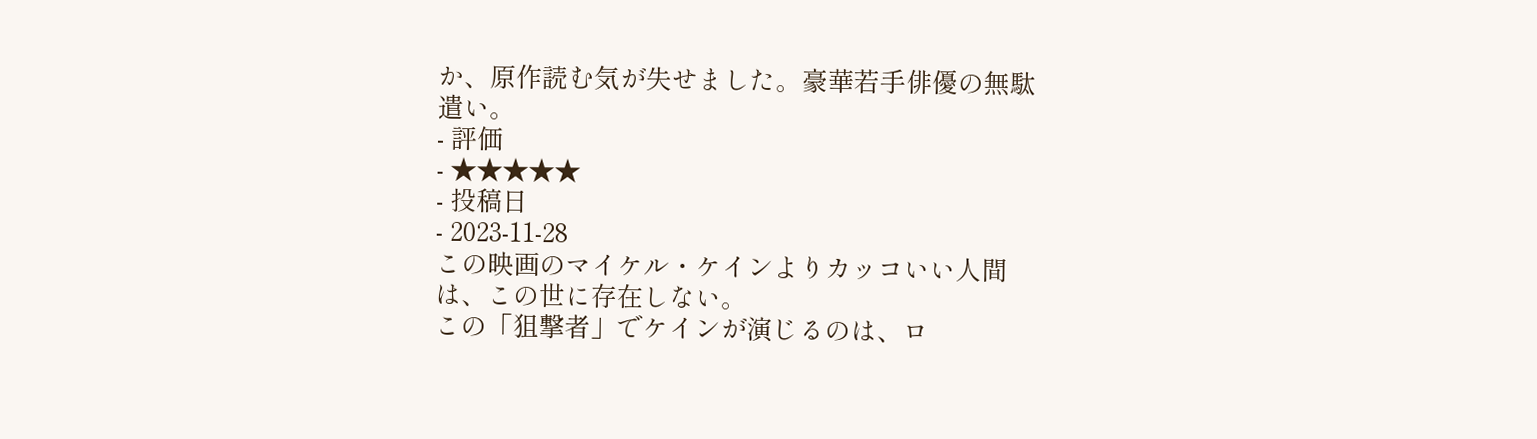か、原作読む気が失せました。豪華若手俳優の無駄遣い。
- 評価
- ★★★★★
- 投稿日
- 2023-11-28
この映画のマイケル・ケインよりカッコいい人間は、この世に存在しない。
この「狙撃者」でケインが演じるのは、ロ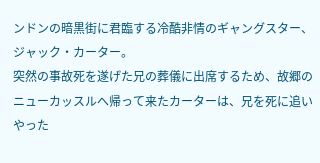ンドンの暗黒街に君臨する冷酷非情のギャングスター、ジャック・カーター。
突然の事故死を遂げた兄の葬儀に出席するため、故郷のニューカッスルへ帰って来たカーターは、兄を死に追いやった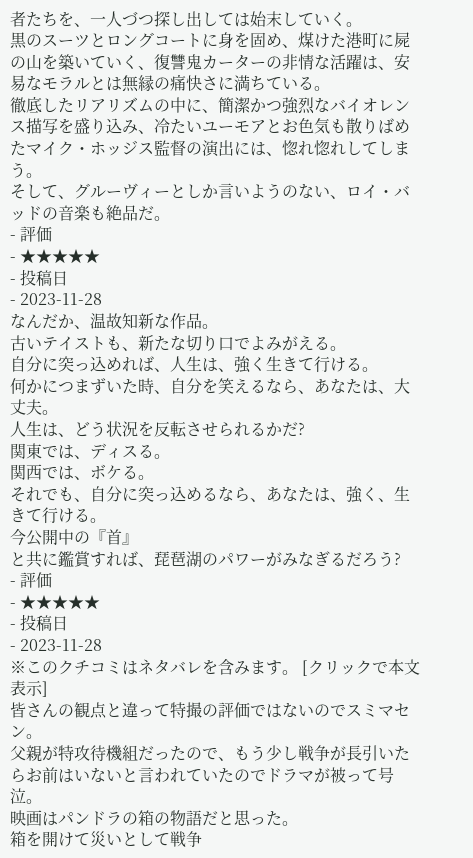者たちを、一人づつ探し出しては始末していく。
黒のスーツとロングコートに身を固め、煤けた港町に屍の山を築いていく、復讐鬼カーターの非情な活躍は、安易なモラルとは無縁の痛快さに満ちている。
徹底したリアリズムの中に、簡潔かつ強烈なバイオレンス描写を盛り込み、冷たいユーモアとお色気も散りばめたマイク・ホッジス監督の演出には、惚れ惚れしてしまう。
そして、グルーヴィーとしか言いようのない、ロイ・バッドの音楽も絶品だ。
- 評価
- ★★★★★
- 投稿日
- 2023-11-28
なんだか、温故知新な作品。
古いテイストも、新たな切り口でよみがえる。
自分に突っ込めれば、人生は、強く生きて行ける。
何かにつまずいた時、自分を笑えるなら、あなたは、大丈夫。
人生は、どう状況を反転させられるかだ?
関東では、ディスる。
関西では、ボケる。
それでも、自分に突っ込めるなら、あなたは、強く、生きて行ける。
今公開中の『首』
と共に鑑賞すれば、琵琶湖のパワーがみなぎるだろう?
- 評価
- ★★★★★
- 投稿日
- 2023-11-28
※このクチコミはネタバレを含みます。 [クリックで本文表示]
皆さんの観点と違って特撮の評価ではないのでスミマセン。
父親が特攻待機組だったので、もう少し戦争が長引いたらお前はいないと言われていたのでドラマが被って号泣。
映画はパンドラの箱の物語だと思った。
箱を開けて災いとして戦争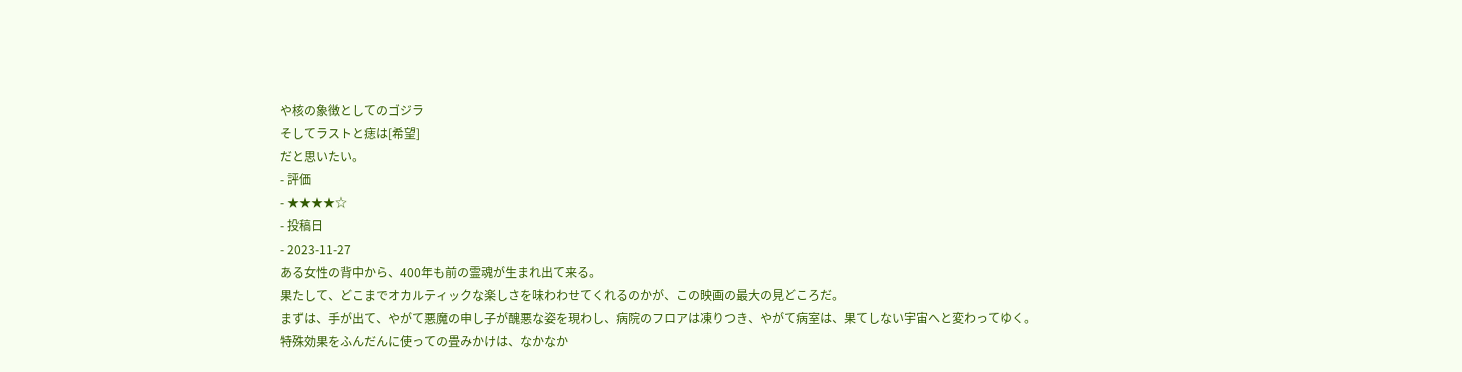や核の象徴としてのゴジラ
そしてラストと痣は[希望]
だと思いたい。
- 評価
- ★★★★☆
- 投稿日
- 2023-11-27
ある女性の背中から、400年も前の霊魂が生まれ出て来る。
果たして、どこまでオカルティックな楽しさを味わわせてくれるのかが、この映画の最大の見どころだ。
まずは、手が出て、やがて悪魔の申し子が醜悪な姿を現わし、病院のフロアは凍りつき、やがて病室は、果てしない宇宙へと変わってゆく。
特殊効果をふんだんに使っての畳みかけは、なかなか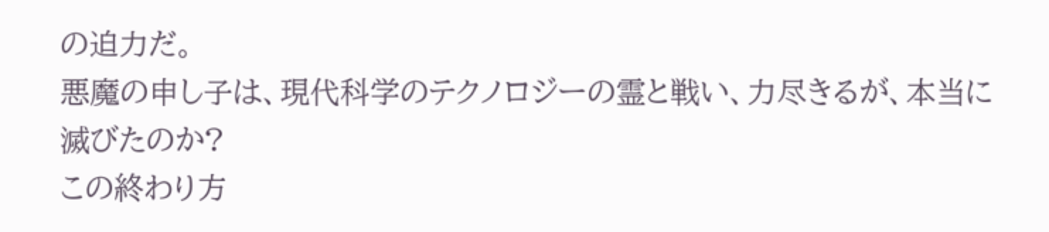の迫力だ。
悪魔の申し子は、現代科学のテクノロジーの霊と戦い、力尽きるが、本当に滅びたのか?
この終わり方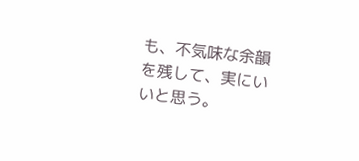も、不気味な余韻を残して、実にいいと思う。